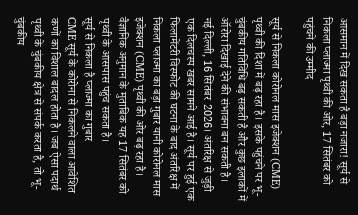आसमान में दिख सकता है बड़ा नजारा! सूर्य से निकला प्लाज्मा पृथ्वी की ओर, 17 सितंबर को पहुंचने की उम्मीद

सूर्य से निकला कोरोनल मास इजेक्शन (CME) पृथ्वी की दिशा में बढ़ रहा है। इसके पहुंचने पर भू-चुंबकीय गतिविधि बढ़ सकती है और कुछ इलाकों में ऑरोरा दिखाई देने की संभावना बन सकती है।
नई दिल्ली, 16 सितंबर 2026। अंतरिक्ष से जुड़ी एक दिलचस्प खबर सामने आई है। सूर्य पर हुई एक फिलामेंटरी विस्फोट की घटना के बाद अंतरिक्ष में निकला प्लाज्मा का बड़ा गुबार यानी कोरोनल मास इजेक्शन (CME) पृथ्वी की ओर बढ़ रहा है। वैज्ञानिक अनुमान के मुताबिक यह 17 सितंबर को पृथ्वी के आसपास पहुंच सकता है।
सूर्य से निकला है प्लाज्मा का गुबार
CME सूर्य के कोरोना से निकलने वाला आवेशित कणों का विशाल बादल होता है। जब ऐसा पदार्थ पृथ्वी के चुंबकीय क्षेत्र से संपर्क करता है, तो भू-चुंबकीय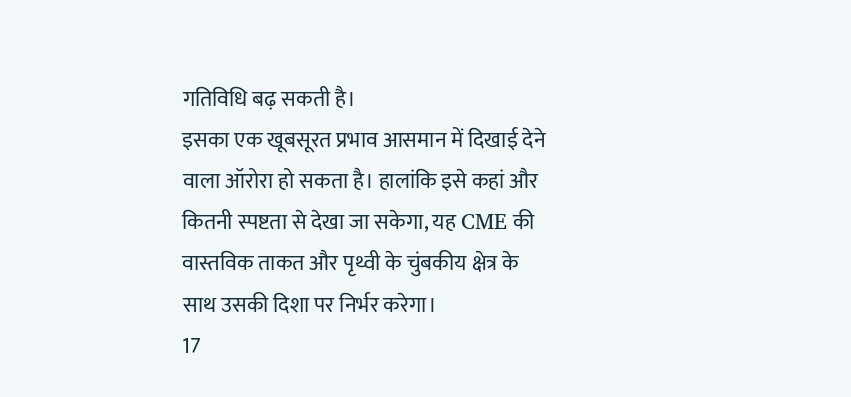गतिविधि बढ़ सकती है।
इसका एक खूबसूरत प्रभाव आसमान में दिखाई देने वाला ऑरोरा हो सकता है। हालांकि इसे कहां और कितनी स्पष्टता से देखा जा सकेगा, यह CME की वास्तविक ताकत और पृथ्वी के चुंबकीय क्षेत्र के साथ उसकी दिशा पर निर्भर करेगा।
17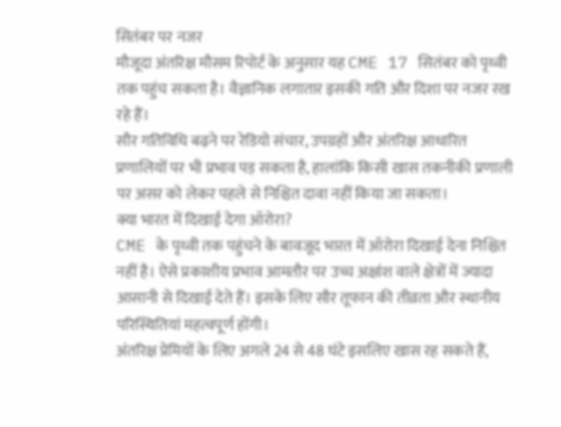सितंबर पर नजर
मौजूदा अंतरिक्ष मौसम रिपोर्ट के अनुसार यह CME 17 सितंबर को पृथ्वी तक पहुंच सकता है। वैज्ञानिक लगातार इसकी गति और दिशा पर नजर रख रहे हैं।
सौर गतिविधि बढ़ने पर रेडियो संचार, उपग्रहों और अंतरिक्ष आधारित प्रणालियों पर भी प्रभाव पड़ सकता है, हालांकि किसी खास तकनीकी प्रणाली पर असर को लेकर पहले से निश्चित दावा नहीं किया जा सकता।
क्या भारत में दिखाई देगा ऑरोरा?
CME के पृथ्वी तक पहुंचने के बावजूद भारत में ऑरोरा दिखाई देना निश्चित नहीं है। ऐसे प्रकाशीय प्रभाव आमतौर पर उच्च अक्षांश वाले क्षेत्रों में ज्यादा आसानी से दिखाई देते हैं। इसके लिए सौर तूफान की तीव्रता और स्थानीय परिस्थितियां महत्वपूर्ण होंगी।
अंतरिक्ष प्रेमियों के लिए अगले 24 से 48 घंटे इसलिए खास रह सकते हैं,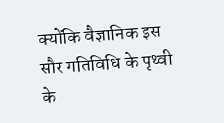क्योंकि वैज्ञानिक इस सौर गतिविधि के पृथ्वी के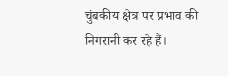चुंबकीय क्षेत्र पर प्रभाव की निगरानी कर रहे हैं।